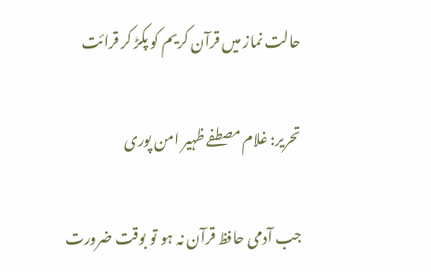حالت نماز میں قرآن کریم کو پکڑ کر قرائت

تحریر: غلام مصطفے ظہیر امن پوری

جب آدمی حافظ قرآن نہ ہو تو بوقت ضرورت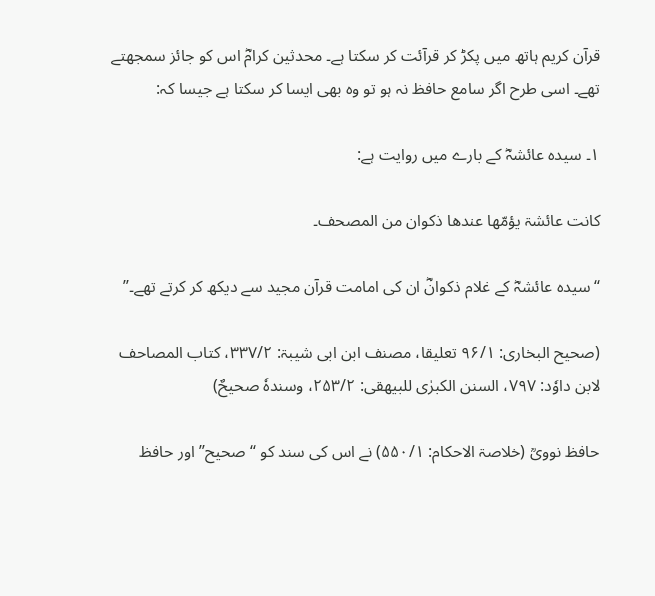قرآن کریم ہاتھ میں پکڑ کر قرآئت کر سکتا ہے۔ محدثین کرامؓ اس کو جائز سمجھتے تھے۔ اسی طرح اگر سامع حافظ نہ ہو تو وہ بھی ایسا کر سکتا ہے جیسا کہ:

۱۔ سیدہ عائشہؓ کے بارے میں روایت ہے:

کانت عائشۃ یؤمّھا عندھا ذکوان من المصحف۔

‘‘ سیدہ عائشہؓ کے غلام ذکوانؓ ان کی امامت قرآن مجید سے دیکھ کر کرتے تھے۔’’

(صحیح البخاری: ۹۶/۱ تعلیقا، مصنف ابن ابی شیبۃ: ۳۳۷/۲، کتاب المصاحف لابن داوٗد: ۷۹۷، السنن الکبرٰی للبیھقی: ۲۵۳/۲، وسندہٗ صحیحٌ)

حافظ نوویؒ (خلاصۃ الاحکام: ۵۵۰/۱) نے اس کی سند کو ‘‘ صحیح’’ اور حافظ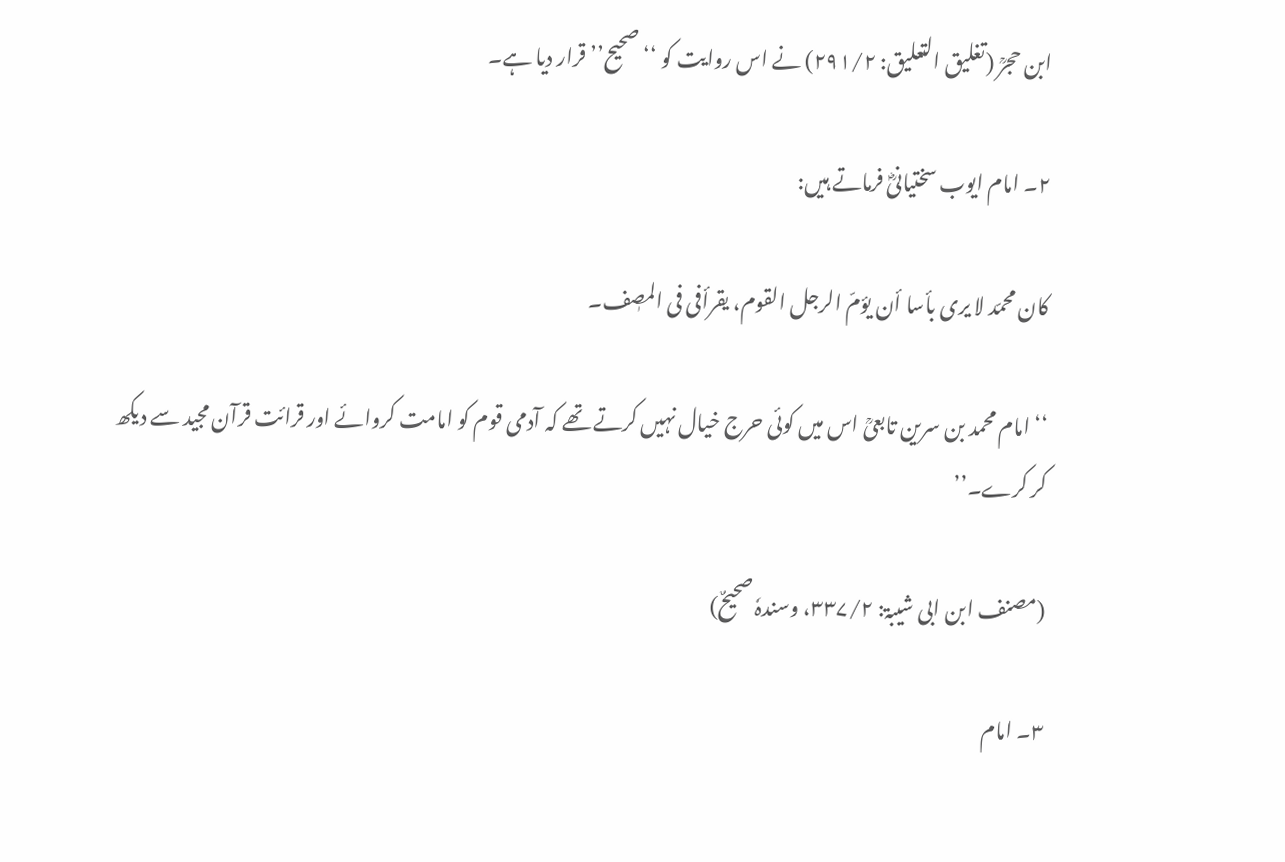ابن حجرؒ (تغلیق التعلیق: ۲۹۱/۲) نے اس روایت کو ‘‘صحیح’’ قرار دیا ہے۔

۲۔ امام ایوب سختیانیؓ فرماتے ہیں:

کان محمّد لا یری بأسا أن یؤمّ الرجل القوم، یقرأفی فی المصٖف۔

‘‘ امام محمد بن سرین تابعیؒ اس میں کوئی حرج خیال نہیں کرتے تھے کہ آدمی قوم کو امامت کروائے اور قرائت قرآن مجید سے دیکھ کر کرے۔’’

(مصنف ابن ابی شیبۃ: ۳۳۷/۲، وسندہٗ صحیحٌ)

۳۔ امام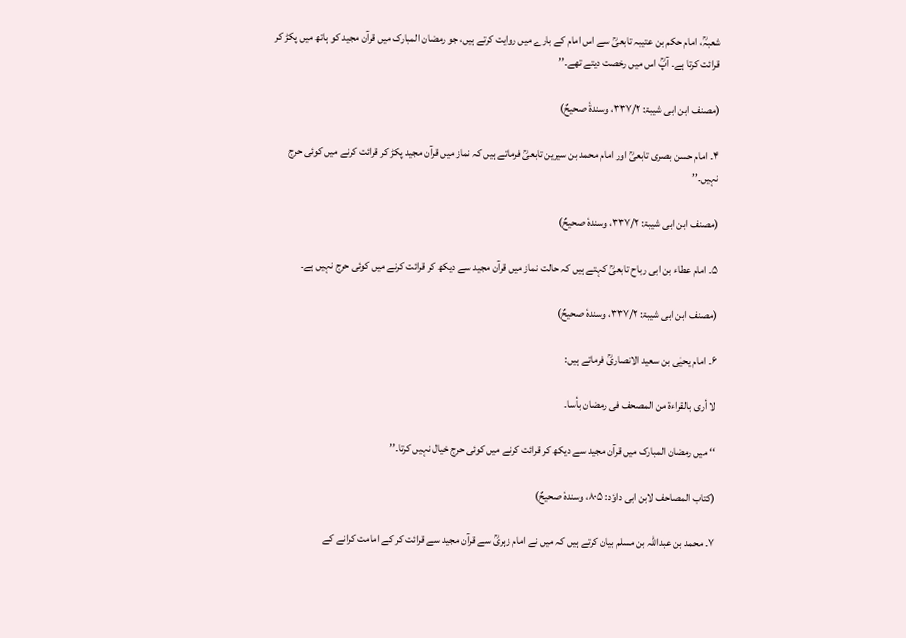شعبہؒ، امام حکم بن عتیبہ تابعیؒ سے اس امام کے بارے میں روایت کرتے ہیں، جو رمضان المبارک میں قرآن مجید کو ہاتھ میں پکڑ کر قرائت کرتا ہے۔ آپؒ اس میں رخصت دیتے تھے۔’’

(مصنف ابن ابی شیبۃ: ۳۳۷/۲، وسندۃٗ صحیحٌ)

۴۔ امام حسن بصری تابعیؒ اور امام محمد بن سیرین تابعیؒ فرماتے ہیں کہ نماز میں قرآن مجید پکڑ کر قرائت کرنے میں کوئی حرج نہیں۔’’

(مصنف ابن ابی شیبۃ: ۳۳۷/۲، وسندہٗ صحیحٌ)

۵۔ امام عطاء بن ابی رباح تابعیؒ کہتے ہیں کہ حالت نماز میں قرآن مجید سے دیکھ کر قرائت کرنے میں کوئی حرج نہیں ہے۔

(مصنف ابن ابی شیبۃ: ۳۳۷/۲، وسندہٗ صحیحٌ)

۶۔ امام یحیٰی بن سعید الانصاریؒ فرماتے ہیں:

لا أری بالقراءۃ من المصحف فی رمضان بأسا۔

‘‘ میں رمضان المبارک میں قرآن مجید سے دیکھ کر قرائت کرنے میں کوئی حرج خیال نہیں کرتا۔’’

(کتاب المصاحف لابن ابی داوٗد: ۸۰۵، وسندہٗ صحیحٌ)

۷۔ محمد بن عبداللہ بن مسلم بیان کرتے ہیں کہ میں نے امام زہریؒ سے قرآن مجید سے قرائت کر کے امامت کرانے کے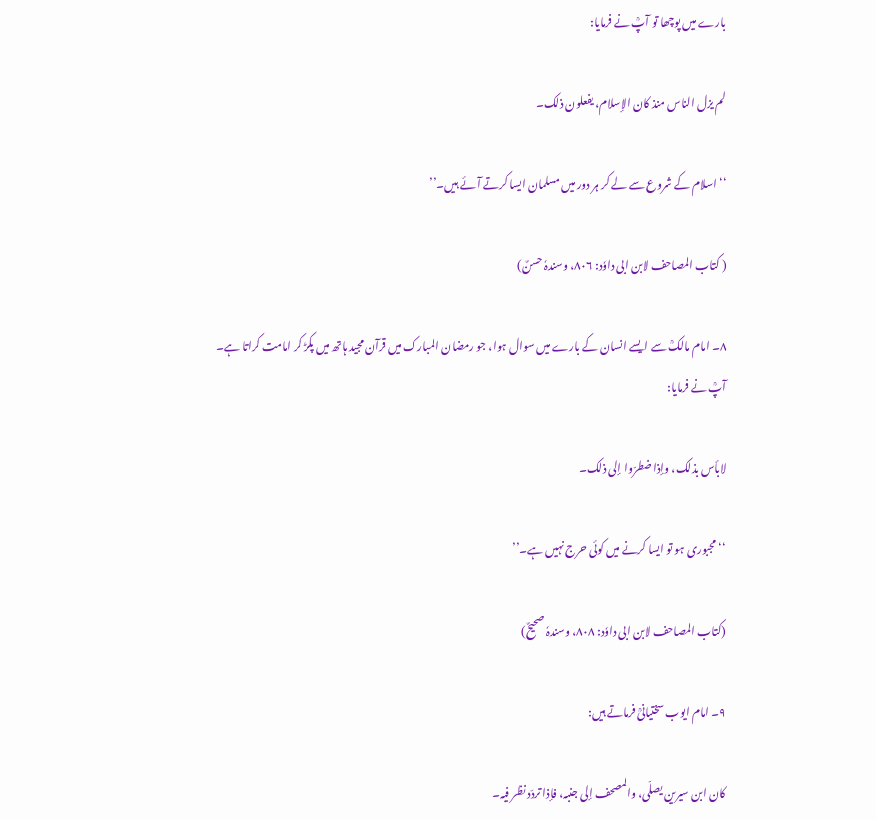بارے میں پوچھا تو آپؒ نے فرمایا:

لم یزل الناس منذ کان الإسلام، یفعلون ذلک۔

‘‘ اسلام کے شروع سے لے کر ہر دور میں مسلمان ایسا کرتے آئے ہیں۔’’

( کتاب المصاحف لابن ابی داوٗد: ۸۰۶، وسندہٗ حسنٌ)

۸۔ امام مالکؒ سے ایسے انسان کے بارے میں سوال ہوا، جو رمضان المبارک میں قرآن مجید ہاتھ میں پکڑ کر امامت کراتا ہے۔ آپؒ نے فرمایا:

لابأس بذلک، وإذا ضطرّوا إلی ذلک۔

‘‘ مجبوری ہو تو ایسا کرنے میں کوئی حرج نہیں ہے۔’’

(کتاب المصاحف لابن ابی داوٗد: ۸۰۸، وسندہٗ صحیحٌ)

۹۔ امام ایوب سختیانیؒ فرماتے ہیں:

کان ابن سیرین یصلّی، والمصحف إلی جنبہ، فإذا تردّد نظر فیہ۔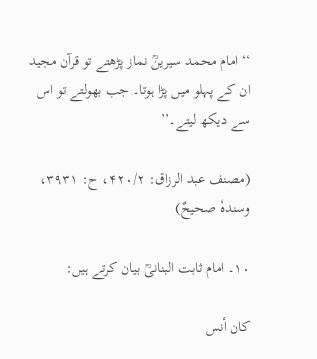‘‘ امام محمد سیرینؒ نماز پڑھتے تو قرآن مجید ان کے پہلو میں پڑا ہوتا۔ جب بھولتے تو اس سے دیکھ لیتے۔’’

(مصنف عبد الرزاق: ۴۲۰/۲، ح: ۳۹۳۱، وسندہٗ صحیحٌ)

۱۰۔ امام ثابت البنانیؒ بیان کرتے ہیں:

کان أنس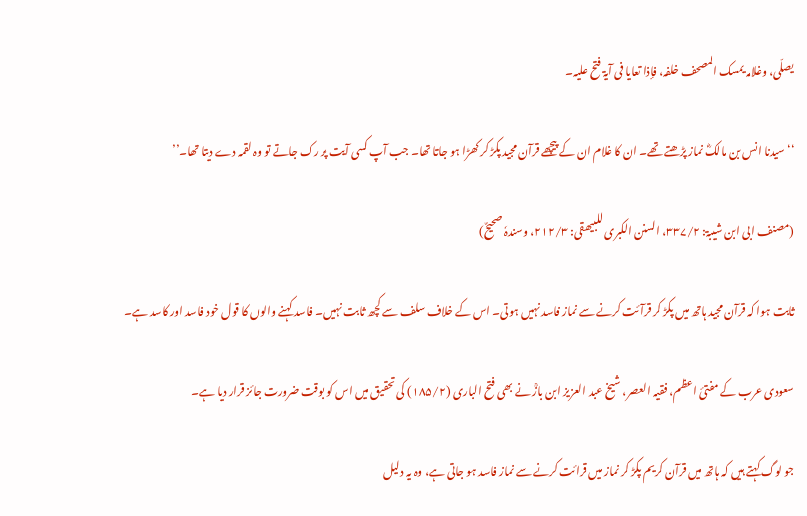یصلّی، وغلامہ یمسک المصحف خلفہ، فإذا تعایا فی آیۃ فتح علیہ۔

‘‘ سیدنا انس بن مالکؓ نماز پڑھتے تھے۔ ان کا غلام ان کے پیچھے قرآن مجید پکڑ کر کھڑا ہو جاتا تھا۔ جب آپ کسی آیت پر رک جاتے تو وہ لقمہ دے دیتا تھا۔’’

(مصنف ابی ابن شیبۃ: ۳۳۷/۲، السنن الکبری للبیھقی: ۲۱۲/۳، وسندہٗ صحیحٌ)

ثابت ہوا کہ قرآن مجید ہاتھ میں پکڑ کر قرآئت کرنے سے نماز فاسد نہیں ہوتی۔ اس کے خلاف سلف سے کچھ ثابت نہیں۔ فاسد کہنے والوں کا قول خود فاسد اور کاسد ہے۔

سعودی عرب کے مفتیٔ اعظم، فقیہ العصر، شیخ عبد العزیز ابن بازؒ نے بھی فتح الباری (۱۸۵/۲) کی تحقیق میں اس کو بوقت ضرورت جائز قرار دیا ہے۔

جو لوگ کہتے ہیں کہ ہاتھ میں قرآن کریم پکڑ کر نماز میں قرائت کرنے سے نماز فاسد ہو جاتی ہے، وہ یہ دلیل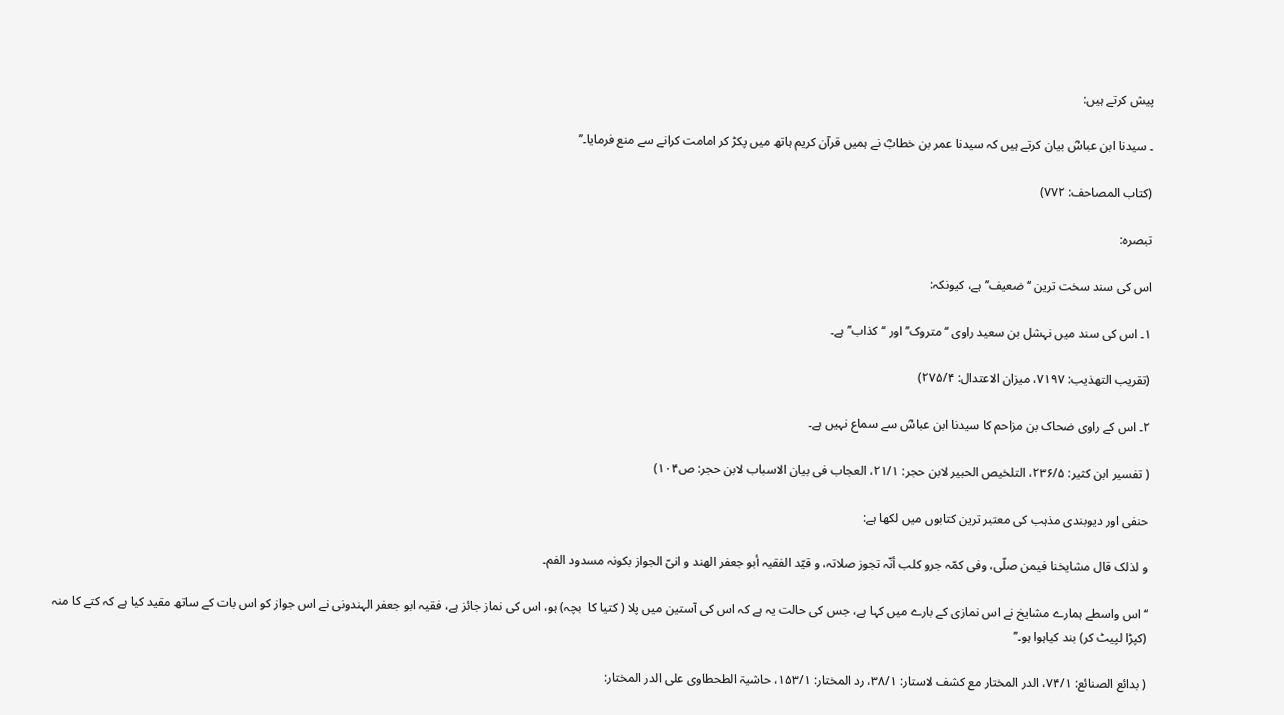پیش کرتے ہیں:

۔ سیدنا ابن عباسؓ بیان کرتے ہیں کہ سیدنا عمر بن خطابؓ نے ہمیں قرآن کریم ہاتھ میں پکڑ کر امامت کرانے سے منع فرمایا۔’’

(کتاب المصاحف: ۷۷۲)

تبصرہ:

اس کی سند سخت ترین ‘‘ ضعیف’’ ہے، کیونکہ:

۱۔ اس کی سند میں نہشل بن سعید راوی ‘‘ متروک’’ اور ‘‘کذاب’’ ہے۔

(تقریب التھذیب: ۷۱۹۷، میزان الاعتدال: ۲۷۵/۴)

۲۔ اس کے راوی ضحاک بن مزاحم کا سیدنا ابن عباسؓ سے سماع نہیں ہے۔

( تفسیر ابن کثیر: ۲۳۶/۵، التلخیص الحبیر لابن حجر: ۲۱/۱، العجاب فی بیان الاسباب لابن حجر: ص۱۰۴)

حنفی اور دیوبندی مذہب کی معتبر ترین کتابوں میں لکھا ہے:

و لذلک قال مشایخنا فیمن صلّی، وفی کمّہ جرو کلب أنّہ تجوز صلاتہ، و قیّد الفقیہ أبو جعفر الھند و انیّ الجواز بکونہ مسدود الفم۔

‘‘ اس واسطے ہمارے مشایخ نے اس نمازی کے بارے میں کہا ہے، جس کی حالت یہ ہے کہ اس کی آستین میں پلا ( کتیا کا  بچہ) ہو، اس کی نماز جائز ہے، فقیہ ابو جعفر الہندونی نے اس جواز کو اس بات کے ساتھ مقید کیا ہے کہ کتے کا منہ (کپڑا لپیٹ کر) بند کیاہوا ہو۔’’

( بدائع الصنائع: ۷۴/۱، الدر المختار مع کشف لاستار: ۳۸/۱، رد المختار: ۱۵۳/۱، حاشیۃ الطحطاوی علی الدر المختار: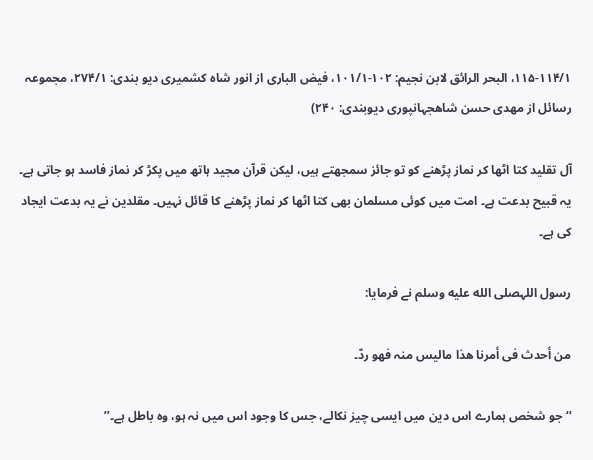۱۱۵-۱۱۴/۱، البحر الرائق لابن نجیم: ۱۰۲-۱۰۱/۱، فیض الباری از انور شاہ کشمیری دیو بندی: ۲۷۴/۱، مجموعہ رسائل از مھدی حسن شاھجہانپوری دیوبندی: ۲۴۰)

آل تقلید کتا اٹھا کر نماز پڑھنے کو تو جائز سمجھتے ہیں، لیکن قرآن مجید ہاتھ میں پکڑ کر نماز فاسد ہو جاتی ہے۔ یہ قبیح بدعت ہے۔ امت میں کوئی مسلمان بھی کتا اٹھا کر نماز پڑھنے کا قائل نہیں۔ مقلدین نے یہ بدعت ایجاد کی ہے۔

رسول اللہصلى الله عليه وسلم نے فرمایا:

من أحدث فی أمرنا ھذا مالیس منہ فھو ردّ۔

‘‘ جو شخص ہمارے اس دین میں ایسی چیز نکالے، جس کا وجود اس میں نہ ہو، وہ باطل ہے۔’’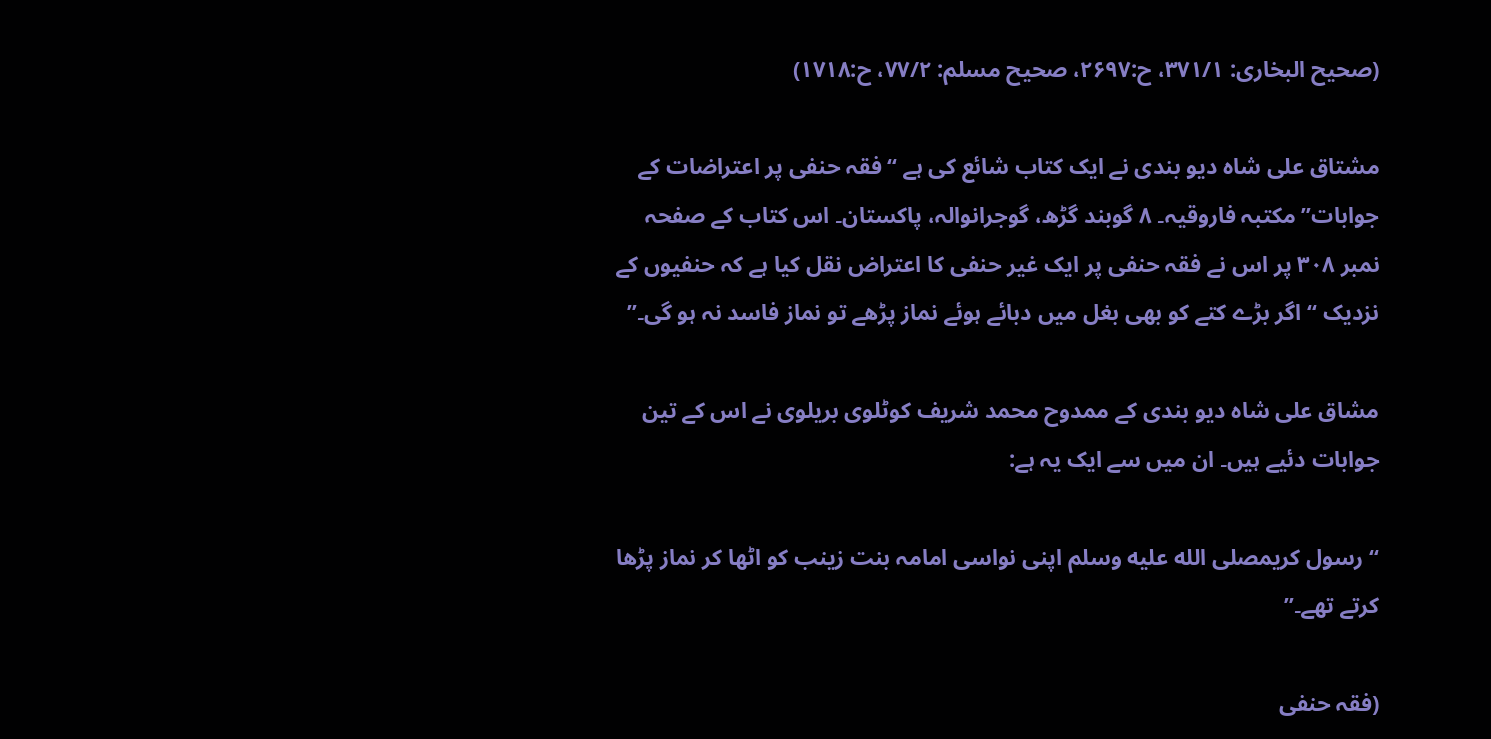(صحیح البخاری: ۳۷۱/۱، ح:۲۶۹۷، صحیح مسلم: ۷۷/۲، ح:۱۷۱۸)

مشتاق علی شاہ دیو بندی نے ایک کتاب شائع کی ہے ‘‘ فقہ حنفی پر اعتراضات کے جوابات’’ مکتبہ فاروقیہ۔ ۸ گوبند گڑھ، گوجرانوالہ، پاکستان۔ اس کتاب کے صفحہ نمبر ۳۰۸ پر اس نے فقہ حنفی پر ایک غیر حنفی کا اعتراض نقل کیا ہے کہ حنفیوں کے نزدیک ‘‘ اگر بڑے کتے کو بھی بغل میں دبائے ہوئے نماز پڑھے تو نماز فاسد نہ ہو گی۔’’

مشاق علی شاہ دیو بندی کے ممدوح محمد شریف کوٹلوی بریلوی نے اس کے تین جوابات دئیے ہیں۔ ان میں سے ایک یہ ہے:

‘‘ رسول کریمصلى الله عليه وسلم اپنی نواسی امامہ بنت زینب کو اٹھا کر نماز پڑھا کرتے تھے۔’’

(فقہ حنفی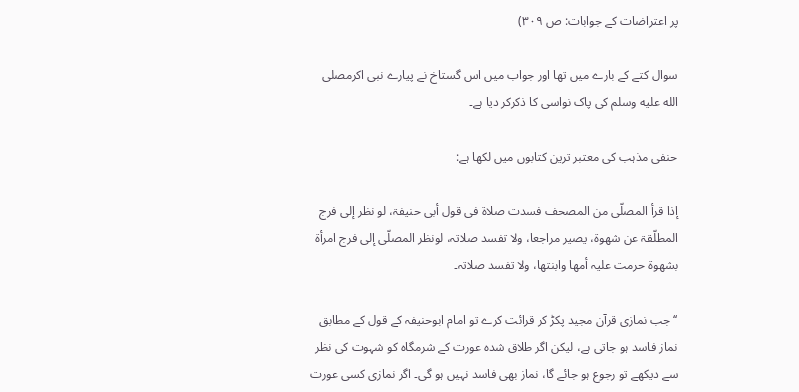پر اعتراضات کے جوابات: ص ۳۰۹)

سوال کتے کے بارے میں تھا اور جواب میں اس گستاخ نے پیارے نبی اکرمصلى الله عليه وسلم کی پاک نواسی کا ذکرکر دیا ہے۔

حنفی مذہب کی معتبر ترین کتابوں میں لکھا ہے:

إذا قرأ المصلّی من المصحف فسدت صلاۃ فی قول أبی حنیفۃ، لو نظر إلی فرج المطلّقۃ عن شھوۃ، یصیر مراجعا، ولا تفسد صلاتہ، لونظر المصلّی إلی فرج امرأۃ بشھوۃ حرمت علیہ أمھا وابنتھا، ولا تفسد صلاتہ۔

‘‘ جب نمازی قرآن مجید پکڑ کر قرائت کرے تو امام ابوحنیفہ کے قول کے مطابق نماز فاسد ہو جاتی ہے، لیکن اگر طلاق شدہ عورت کے شرمگاہ کو شہوت کی نظر سے دیکھے تو رجوع ہو جائے گا، نماز بھی فاسد نہیں ہو گی۔ اگر نمازی کسی عورت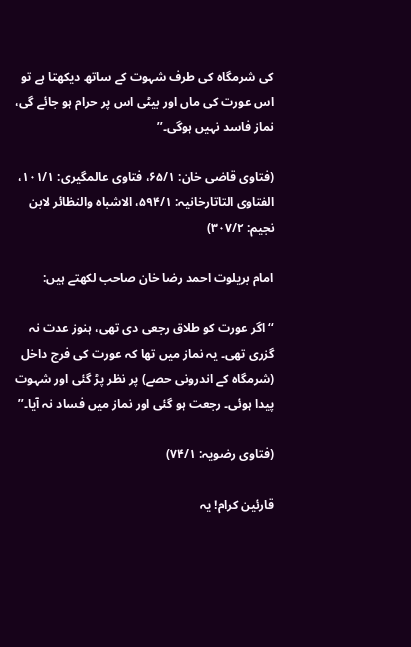کی شرمگاہ کی طرف شہوت کے ساتھ دیکھتا ہے تو اس عورت کی ماں اور بیٹی اس پر حرام ہو جائے گی، نماز فاسد نہیں ہوگی۔’’

(فتاوی قاضی خان: ۶۵/۱، فتاوی عالمگیری: ۱۰۱/۱، الفتاوی التاتارخانیہ: ۵۹۴/۱، الاشباہ والنظائر لابن نجیم: ۳۰۷/۲)

امام بریلوت احمد رضا خان صاحب لکھتے ہیں:

‘‘ اگر عورت کو طلاق رجعی دی تھی، ہنوز عدت نہ گزری تھی۔ یہ نماز میں تھا کہ عورت کی فرج داخل (شرمگاہ کے اندرونی حصے) پر نظر پڑ گئی اور شہوت پیدا ہوئی۔ رجعت ہو گئی اور نماز میں فساد نہ آیا۔’’

(فتاوی رضویہ: ۷۴/۱)

قارئین کرام! یہ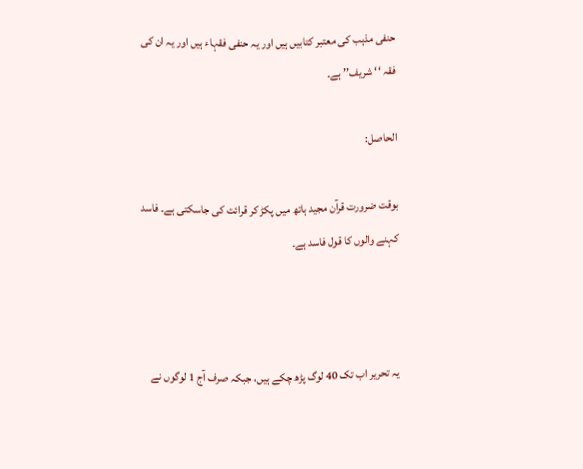حنفی مذہب کی معتبر کتابیں ہیں اور یہ حنفی فقہاء ہیں اور یہ ان کی فقہ ‘‘ شریف’’ ہے۔

الحاصل:

بوقت ضرورت قرآن مجید ہاتھ میں پکڑ کر قرائت کی جاسکتی ہے۔ فاسد کہنے والوں کا قول فاسد ہے۔



یہ تحریر اب تک 40 لوگ پڑھ چکے ہیں، جبکہ صرف آج 1 لوگوں نے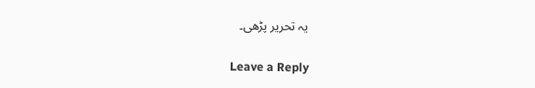یہ تحریر پڑھی۔

Leave a Reply